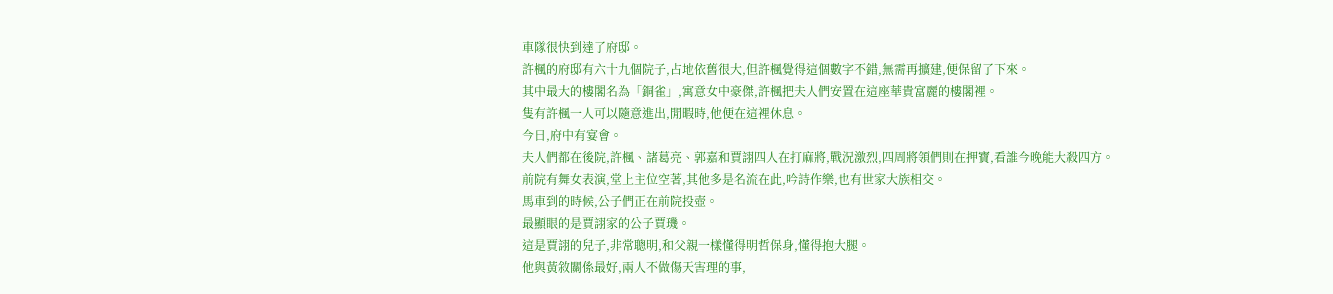車隊很快到達了府邸。
許楓的府邸有六十九個院子,占地依舊很大,但許楓覺得這個數字不錯,無需再擴建,便保留了下來。
其中最大的樓閣名為「銅雀」,寓意女中豪傑,許楓把夫人們安置在這座華貴富麗的樓閣裡。
隻有許楓一人可以隨意進出,閒暇時,他便在這裡休息。
今日,府中有宴會。
夫人們都在後院,許楓、諸葛亮、郭嘉和賈詡四人在打麻將,戰況激烈,四周將領們則在押寶,看誰今晚能大殺四方。
前院有舞女表演,堂上主位空著,其他多是名流在此,吟詩作樂,也有世家大族相交。
馬車到的時候,公子們正在前院投壺。
最顯眼的是賈詡家的公子賈璣。
這是賈詡的兒子,非常聰明,和父親一樣懂得明哲保身,懂得抱大腿。
他與黃敘關係最好,兩人不做傷天害理的事,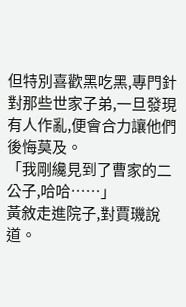但特別喜歡黑吃黑,專門針對那些世家子弟,一旦發現有人作亂,便會合力讓他們後悔莫及。
「我剛纔見到了曹家的二公子,哈哈……」
黃敘走進院子,對賈璣說道。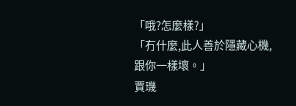「哦?怎麼樣?」
「冇什麼,此人善於隱藏心機,跟你一樣壞。」
賈璣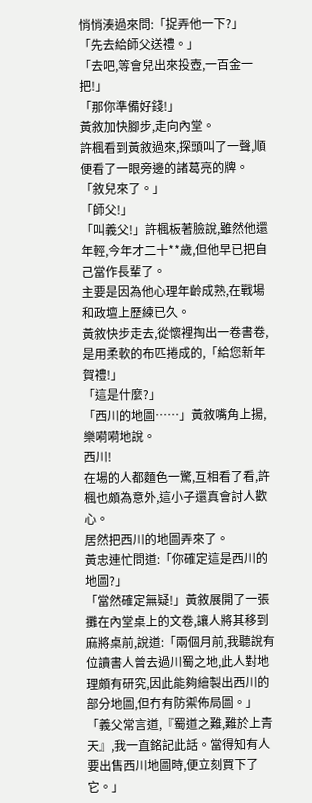悄悄湊過來問:「捉弄他一下?」
「先去給師父送禮。」
「去吧,等會兒出來投壺,一百金一把!」
「那你準備好錢!」
黃敘加快腳步,走向內堂。
許楓看到黃敘過來,探頭叫了一聲,順便看了一眼旁邊的諸葛亮的牌。
「敘兒來了。」
「師父!」
「叫義父!」許楓板著臉說,雖然他還年輕,今年才二十**歲,但他早已把自己當作長輩了。
主要是因為他心理年齡成熟,在戰場和政壇上歷練已久。
黃敘快步走去,從懷裡掏出一卷書卷,是用柔軟的布匹捲成的,「給您新年賀禮!」
「這是什麼?」
「西川的地圖……」黃敘嘴角上揚,樂嗬嗬地說。
西川!
在場的人都麵色一驚,互相看了看,許楓也頗為意外,這小子還真會討人歡心。
居然把西川的地圖弄來了。
黃忠連忙問道:「你確定這是西川的地圖?」
「當然確定無疑!」黃敘展開了一張攤在內堂桌上的文卷,讓人將其移到麻將桌前,說道:「兩個月前,我聽說有位讀書人曾去過川蜀之地,此人對地理頗有研究,因此能夠繪製出西川的部分地圖,但冇有防禦佈局圖。」
「義父常言道,『蜀道之難,難於上青天』,我一直銘記此話。當得知有人要出售西川地圖時,便立刻買下了它。」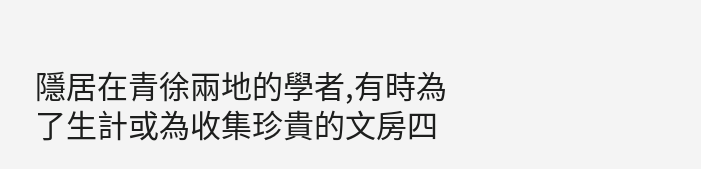隱居在青徐兩地的學者,有時為了生計或為收集珍貴的文房四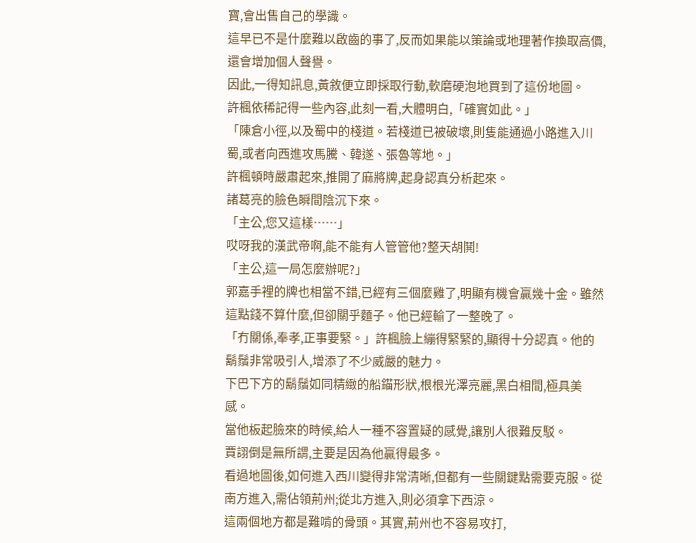寶,會出售自己的學識。
這早已不是什麼難以啟齒的事了,反而如果能以策論或地理著作換取高價,還會增加個人聲譽。
因此,一得知訊息,黃敘便立即採取行動,軟磨硬泡地買到了這份地圖。
許楓依稀記得一些內容,此刻一看,大體明白,「確實如此。」
「陳倉小徑,以及蜀中的棧道。若棧道已被破壞,則隻能通過小路進入川蜀,或者向西進攻馬騰、韓遂、張魯等地。」
許楓頓時嚴肅起來,推開了麻將牌,起身認真分析起來。
諸葛亮的臉色瞬間陰沉下來。
「主公,您又這樣……」
哎呀我的漢武帝啊,能不能有人管管他?整天胡鬨!
「主公,這一局怎麼辦呢?」
郭嘉手裡的牌也相當不錯,已經有三個麼雞了,明顯有機會贏幾十金。雖然這點錢不算什麼,但卻關乎麵子。他已經輸了一整晚了。
「冇關係,奉孝,正事要緊。」許楓臉上繃得緊緊的,顯得十分認真。他的鬍鬚非常吸引人,增添了不少威嚴的魅力。
下巴下方的鬍鬚如同精緻的船錨形狀,根根光澤亮麗,黑白相間,極具美感。
當他板起臉來的時候,給人一種不容置疑的感覺,讓別人很難反駁。
賈詡倒是無所謂,主要是因為他贏得最多。
看過地圖後,如何進入西川變得非常清晰,但都有一些關鍵點需要克服。從南方進入,需佔領荊州;從北方進入,則必須拿下西涼。
這兩個地方都是難啃的骨頭。其實,荊州也不容易攻打,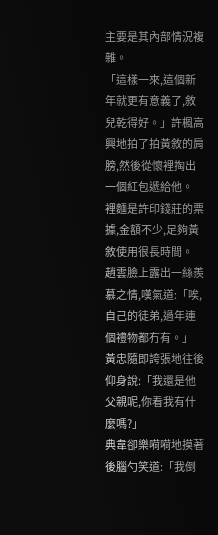主要是其內部情況複雜。
「這樣一來,這個新年就更有意義了,敘兒乾得好。」許楓高興地拍了拍黃敘的肩膀,然後從懷裡掏出一個紅包遞給他。
裡麵是許印錢莊的票據,金額不少,足夠黃敘使用很長時間。
趙雲臉上露出一絲羨慕之情,嘆氣道:「唉,自己的徒弟,過年連個禮物都冇有。」
黃忠隨即誇張地往後仰身說:「我還是他父親呢,你看我有什麼嗎?」
典韋卻樂嗬嗬地摸著後腦勺笑道:「我倒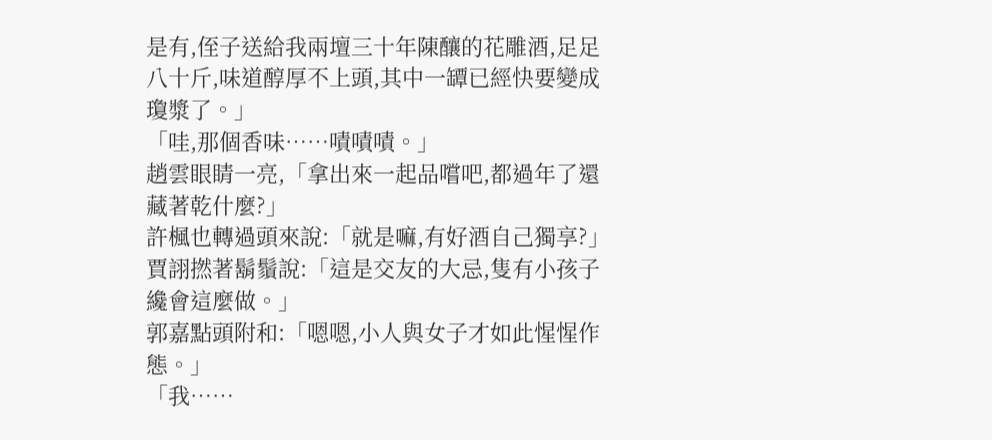是有,侄子送給我兩壇三十年陳釀的花雕酒,足足八十斤,味道醇厚不上頭,其中一罈已經快要變成瓊漿了。」
「哇,那個香味……嘖嘖嘖。」
趙雲眼睛一亮,「拿出來一起品嚐吧,都過年了還藏著乾什麼?」
許楓也轉過頭來說:「就是嘛,有好酒自己獨享?」
賈詡撚著鬍鬚說:「這是交友的大忌,隻有小孩子纔會這麼做。」
郭嘉點頭附和:「嗯嗯,小人與女子才如此惺惺作態。」
「我……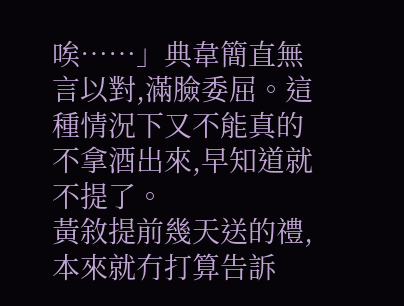唉……」典韋簡直無言以對,滿臉委屈。這種情況下又不能真的不拿酒出來,早知道就不提了。
黃敘提前幾天送的禮,本來就冇打算告訴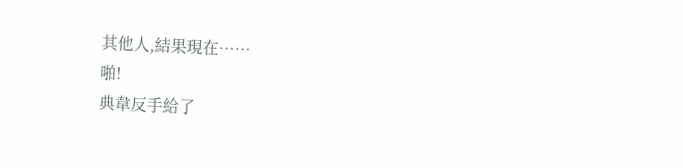其他人,結果現在……
啪!
典韋反手給了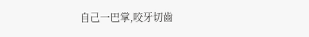自己一巴掌,咬牙切齒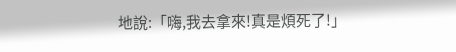地說:「嗨,我去拿來!真是煩死了!」